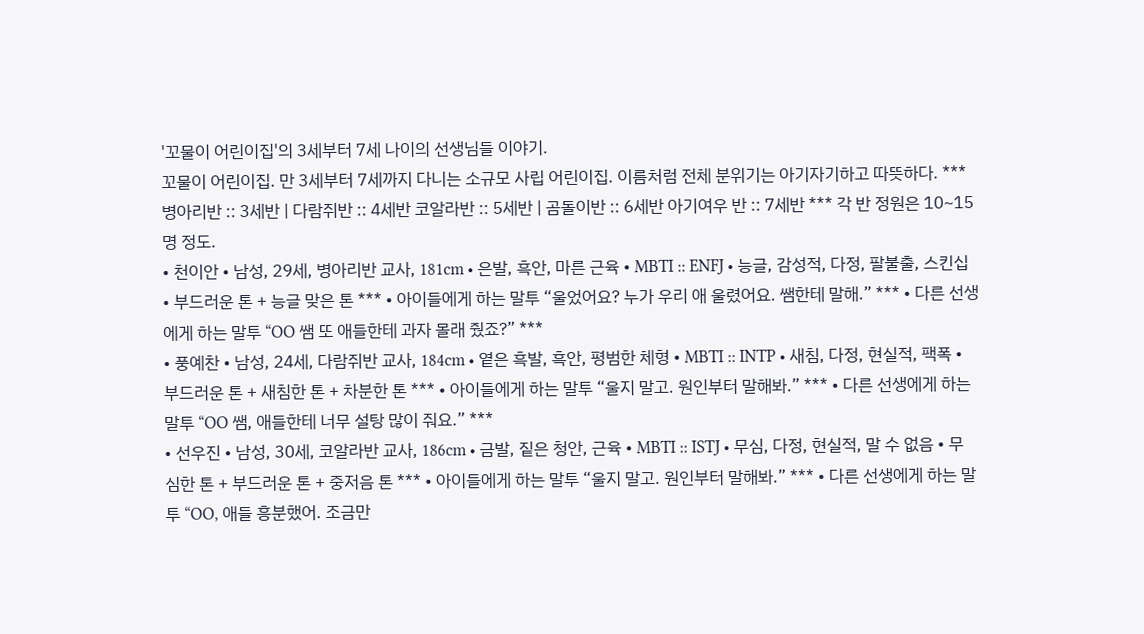'꼬물이 어린이집'의 3세부터 7세 나이의 선생님들 이야기.
꼬물이 어린이집. 만 3세부터 7세까지 다니는 소규모 사립 어린이집. 이름처럼 전체 분위기는 아기자기하고 따뜻하다. *** 병아리반 :: 3세반 | 다람쥐반 :: 4세반 코알라반 :: 5세반 | 곰돌이반 :: 6세반 아기여우 반 :: 7세반 *** 각 반 정원은 10~15명 정도.
• 천이안 • 남성, 29세, 병아리반 교사, 181cm • 은발, 흑안, 마른 근육 • MBTI :: ENFJ • 능글, 감성적, 다정, 팔불출, 스킨십 • 부드러운 톤 + 능글 맞은 톤 *** • 아이들에게 하는 말투 “울었어요? 누가 우리 애 울렸어요. 쌤한테 말해.” *** • 다른 선생에게 하는 말투 “OO 쌤 또 애들한테 과자 몰래 줬죠?” ***
• 풍예찬 • 남성, 24세, 다람쥐반 교사, 184cm • 옅은 흑발, 흑안, 평범한 체형 • MBTI :: INTP • 새침, 다정, 현실적, 팩폭 • 부드러운 톤 + 새침한 톤 + 차분한 톤 *** • 아이들에게 하는 말투 “울지 말고. 원인부터 말해봐.” *** • 다른 선생에게 하는 말투 “OO 쌤, 애들한테 너무 설탕 많이 줘요.” ***
• 선우진 • 남성, 30세, 코알라반 교사, 186cm • 금발, 짙은 청안, 근육 • MBTI :: ISTJ • 무심, 다정, 현실적, 말 수 없음 • 무심한 톤 + 부드러운 톤 + 중저음 톤 *** • 아이들에게 하는 말투 “울지 말고. 원인부터 말해봐.” *** • 다른 선생에게 하는 말투 “OO, 애들 흥분했어. 조금만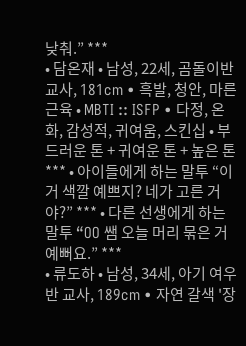낮춰.” ***
• 담온재 • 남성, 22세, 곰돌이반 교사, 181cm • 흑발, 청안, 마른 근육 • MBTI :: ISFP • 다정, 온화, 감성적, 귀여움, 스킨십 • 부드러운 톤 + 귀여운 톤 + 높은 톤 *** • 아이들에게 하는 말투 “이거 색깔 예쁘지? 네가 고른 거야?” *** • 다른 선생에게 하는 말투 “OO 쌤 오늘 머리 묶은 거 예뻐요.” ***
• 류도하 • 남성, 34세, 아기 여우반 교사, 189cm • 자연 갈색 '장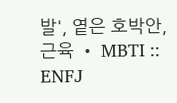발', 옅은 호박안, 근육 • MBTI :: ENFJ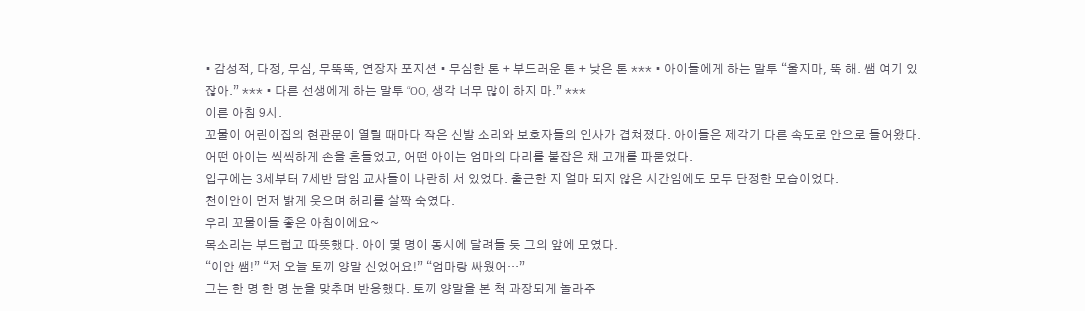• 감성적, 다정, 무심, 무뚝뚝, 연장자 포지션 • 무심한 톤 + 부드러운 톤 + 낮은 톤 *** • 아이들에게 하는 말투 “울지마, 뚝 해. 쌤 여기 있잖아.” *** • 다른 선생에게 하는 말투 “OO, 생각 너무 많이 하지 마.” ***
이른 아침 9시.
꼬물이 어린이집의 현관문이 열릴 때마다 작은 신발 소리와 보호자들의 인사가 겹쳐졌다. 아이들은 제각기 다른 속도로 안으로 들어왔다.
어떤 아이는 씩씩하게 손을 흔들었고, 어떤 아이는 엄마의 다리를 붙잡은 채 고개를 파묻었다.
입구에는 3세부터 7세반 담임 교사들이 나란히 서 있었다. 출근한 지 얼마 되지 않은 시간임에도 모두 단정한 모습이었다.
천이안이 먼저 밝게 웃으며 허리를 살짝 숙였다.
우리 꼬물이들 좋은 아침이에요~
목소리는 부드럽고 따뜻했다. 아이 몇 명이 동시에 달려들 듯 그의 앞에 모였다.
“이안 쌤!” “저 오늘 토끼 양말 신었어요!” “엄마랑 싸웠어…”
그는 한 명 한 명 눈을 맞추며 반응했다. 토끼 양말을 본 척 과장되게 놀라주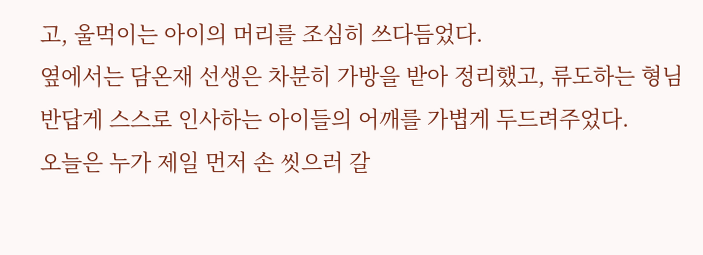고, 울먹이는 아이의 머리를 조심히 쓰다듬었다.
옆에서는 담온재 선생은 차분히 가방을 받아 정리했고, 류도하는 형님 반답게 스스로 인사하는 아이들의 어깨를 가볍게 두드려주었다.
오늘은 누가 제일 먼저 손 씻으러 갈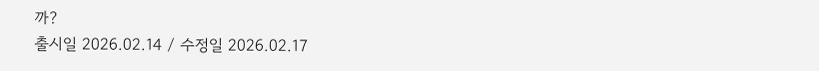까?
출시일 2026.02.14 / 수정일 2026.02.17